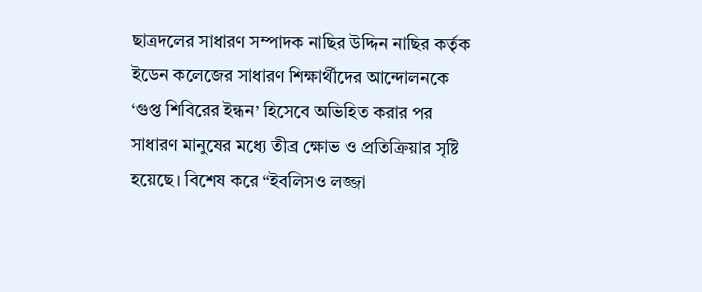ছাত্রদলের সাধারণ সম্পাদক নাছির উদ্দিন নাছির কর্তৃক ইডেন কলেজের সাধারণ শিক্ষার্থীদের আন্দোলনকে ‘গুপ্ত শিবিরের ইন্ধন’ হিসেবে অভিহিত করার পর সাধারণ মানুষের মধ্যে তীব্র ক্ষোভ ও প্রতিক্রিয়ার সৃষ্টি হয়েছে। বিশেষ করে “ইবলিসও লজ্জা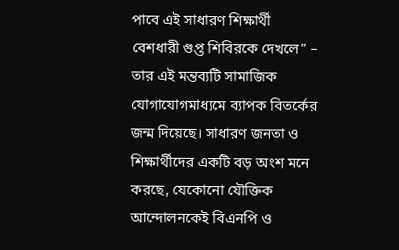পাবে এই সাধারণ শিক্ষার্থী বেশধারী গুপ্ত শিবিরকে দেখলে” – তার এই মন্তব্যটি সামাজিক যোগাযোগমাধ্যমে ব্যাপক বিতর্কের জন্ম দিয়েছে। সাধারণ জনতা ও শিক্ষার্থীদের একটি বড় অংশ মনে করছে, যেকোনো যৌক্তিক আন্দোলনকেই বিএনপি ও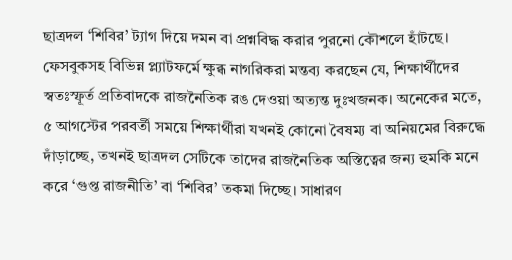ছাত্রদল ‘শিবির’ ট্যাগ দিয়ে দমন বা প্রশ্নবিদ্ধ করার পুরনো কৌশলে হাঁটছে।
ফেসবুকসহ বিভিন্ন প্ল্যাটফর্মে ক্ষুব্ধ নাগরিকরা মন্তব্য করছেন যে, শিক্ষার্থীদের স্বতঃস্ফূর্ত প্রতিবাদকে রাজনৈতিক রঙ দেওয়া অত্যন্ত দুঃখজনক। অনেকের মতে, ৫ আগস্টের পরবর্তী সময়ে শিক্ষার্থীরা যখনই কোনো বৈষম্য বা অনিয়মের বিরুদ্ধে দাঁড়াচ্ছে, তখনই ছাত্রদল সেটিকে তাদের রাজনৈতিক অস্তিত্বের জন্য হুমকি মনে করে ‘গুপ্ত রাজনীতি’ বা ‘শিবির’ তকমা দিচ্ছে। সাধারণ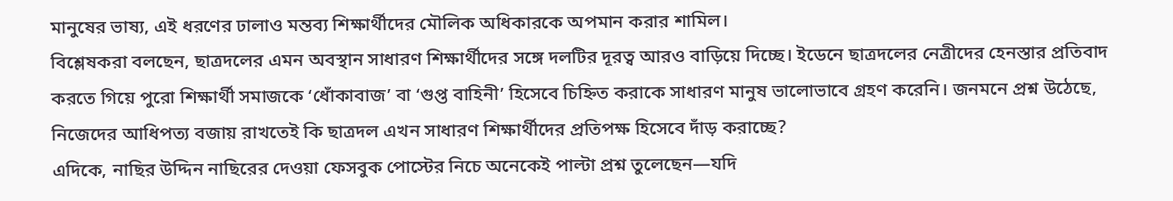মানুষের ভাষ্য, এই ধরণের ঢালাও মন্তব্য শিক্ষার্থীদের মৌলিক অধিকারকে অপমান করার শামিল।
বিশ্লেষকরা বলছেন, ছাত্রদলের এমন অবস্থান সাধারণ শিক্ষার্থীদের সঙ্গে দলটির দূরত্ব আরও বাড়িয়ে দিচ্ছে। ইডেনে ছাত্রদলের নেত্রীদের হেনস্তার প্রতিবাদ করতে গিয়ে পুরো শিক্ষার্থী সমাজকে ‘ধোঁকাবাজ’ বা ‘গুপ্ত বাহিনী’ হিসেবে চিহ্নিত করাকে সাধারণ মানুষ ভালোভাবে গ্রহণ করেনি। জনমনে প্রশ্ন উঠেছে, নিজেদের আধিপত্য বজায় রাখতেই কি ছাত্রদল এখন সাধারণ শিক্ষার্থীদের প্রতিপক্ষ হিসেবে দাঁড় করাচ্ছে?
এদিকে, নাছির উদ্দিন নাছিরের দেওয়া ফেসবুক পোস্টের নিচে অনেকেই পাল্টা প্রশ্ন তুলেছেন—যদি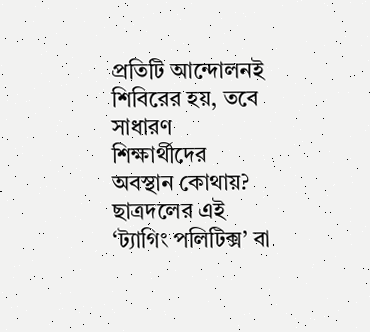প্রতিটি আন্দোলনই শিবিরের হয়, তবে সাধারণ শিক্ষার্থীদের অবস্থান কোথায়? ছাত্রদলের এই ‘ট্যাগিং পলিটিক্স’ বা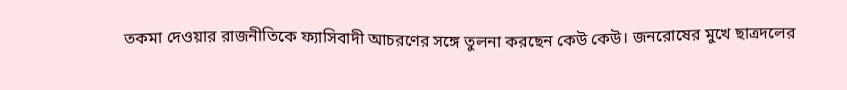তকমা দেওয়ার রাজনীতিকে ফ্যাসিবাদী আচরণের সঙ্গে তুলনা করছেন কেউ কেউ। জনরোষের মুখে ছাত্রদলের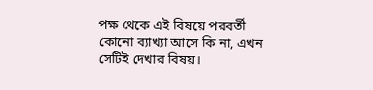পক্ষ থেকে এই বিষয়ে পরবর্তী কোনো ব্যাখ্যা আসে কি না, এখন সেটিই দেখার বিষয়।